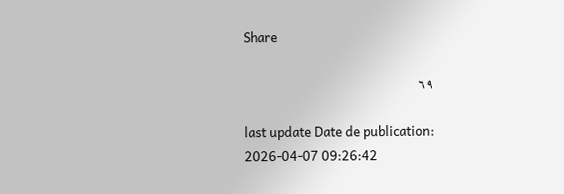Share

٦٩

last update Date de publication: 2026-04-07 09:26:42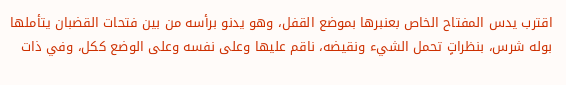اقترب يدس المفتاح الخاص بعنبرها بموضع القفل، وهو يدنو برأسه من بين فتحات القضبان يتأملها بوله شرس، بنظراتٍ تحمل الشيء ونقيضه، ناقم عليها وعلى نفسه وعلى الوضع ككل، وفي ذات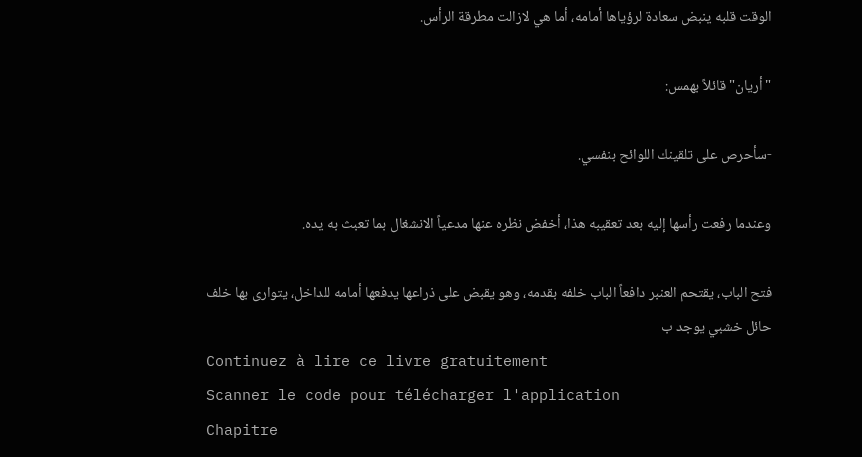الوقت قلبه ينبض سعادة لرؤياها أمامه، أما هي لازالت مطرقة الرأس.

"أريان" قائلاً بهمس:

-سأحرص على تلقينك اللوائح بنفسي.

وعندما رفعت رأسها إليه بعد تعقيبه هذا، أخفض نظره عنها مدعياً الانشغال بما تعبث به يده.

فتح الباب، يقتحم العنبر دافعاً الباب خلفه بقدمه، وهو يقبض على ذراعها يدفعها أمامه للداخل، يتوارى بها خلف حائل خشبي يوجد ب
Continuez à lire ce livre gratuitement
Scanner le code pour télécharger l'application
Chapitre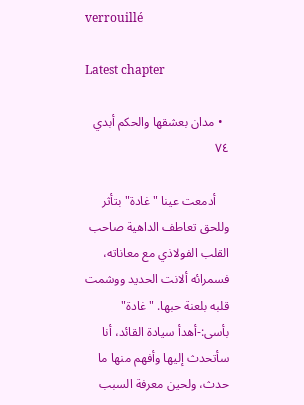verrouillé

Latest chapter

  • مدان بعشقها والحكم أبدي    ٧٤

    أدمعت عينا "غادة" بتأثر وللحق تعاطف الداهية صاحب القلب الفولاذي مع معاناته، فسمرائه ألانت الحديد ووشمت قلبه بلعنة حبها. "غادة" بأسى:-أهدأ سيادة القائد، أنا سأتحدث إليها وأفهم منها ما حدث، ولحين معرفة السبب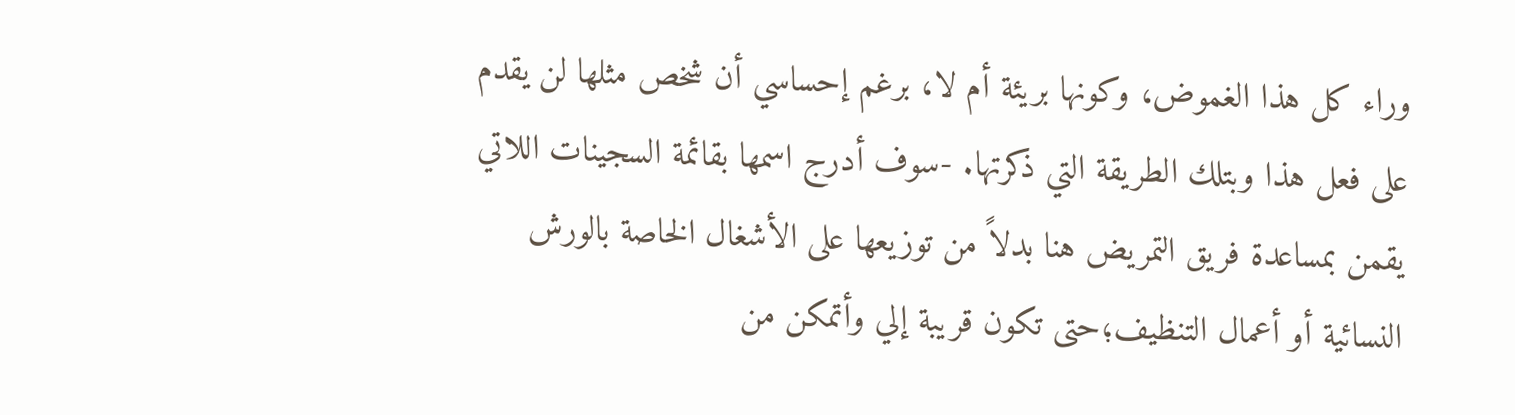وراء كل هذا الغموض، وكونها بريئة أم لا، برغم إحساسي أن شخص مثلها لن يقدم على فعل هذا وبتلك الطريقة التي ذكرتها. -سوف أدرج اسمها بقائمة السجينات اللاتي يقمن بمساعدة فريق التمريض هنا بدلاً من توزيعها على الأشغال الخاصة بالورش النسائية أو أعمال التنظيف؛حتى تكون قريبة إلي وأتمكن من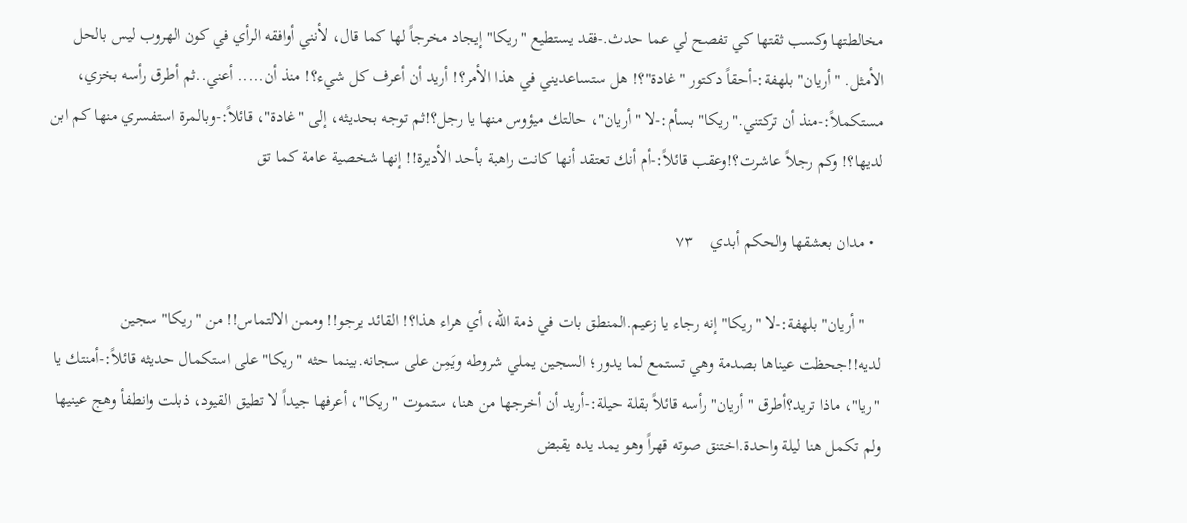مخالطتها وكسب ثقتها كي تفصح لي عما حدث.-فقد يستطيع "ريكا" إيجاد مخرجاً لها كما قال، لأنني أوافقه الرأي في كون الهروب ليس بالحل الأمثل. "أريان" بلهفة:-أحقاً دكتور "غادة"؟! هل ستساعديني في هذا الأمر؟! أريد أن أعرف كل شيء؟! منذ أن..... أعني..ثم أطرق رأسه بخزي، مستكملاً:-منذ أن تركتني."ريكا" بسأم:-لا "أريان"، حالتك ميؤوس منها يا رجل؟!ثم توجه بحديثه، إلى "غادة"، قائلاً:-وبالمرة استفسري منها كم ابن لديها؟! وكم رجلاً عاشرت؟!وعقب قائلاً:-أم أنك تعتقد أنها كانت راهبة بأحد الأديرة!! إنها شخصية عامة كما تق

  • مدان بعشقها والحكم أبدي    ٧٣

    "أريان" بلهفة:-لا "ريكا" إنه رجاء يا زعيم.المنطق بات في ذمة الله، أي هراء هذا؟! القائد يرجو!! وممن الالتماس!! من "ريكا" سجين لديه!!جحظت عيناها بصدمة وهي تستمع لما يدور؛ السجين يملي شروطه ويَمِن على سجانه.بينما حثه "ريكا" على استكمال حديثه قائلاً:-أمنتك يا "ريا"، ماذا تريد؟أطرق "أريان" رأسه قائلاً بقلة حيلة:-أريد أن أخرجها من هنا، ستموت "ريكا"، أعرفها جيداً لا تطيق القيود، ذبلت وانطفأ وهج عينيها ولم تكمل هنا ليلة واحدة.اختنق صوته قهراً وهو يمد يده يقبض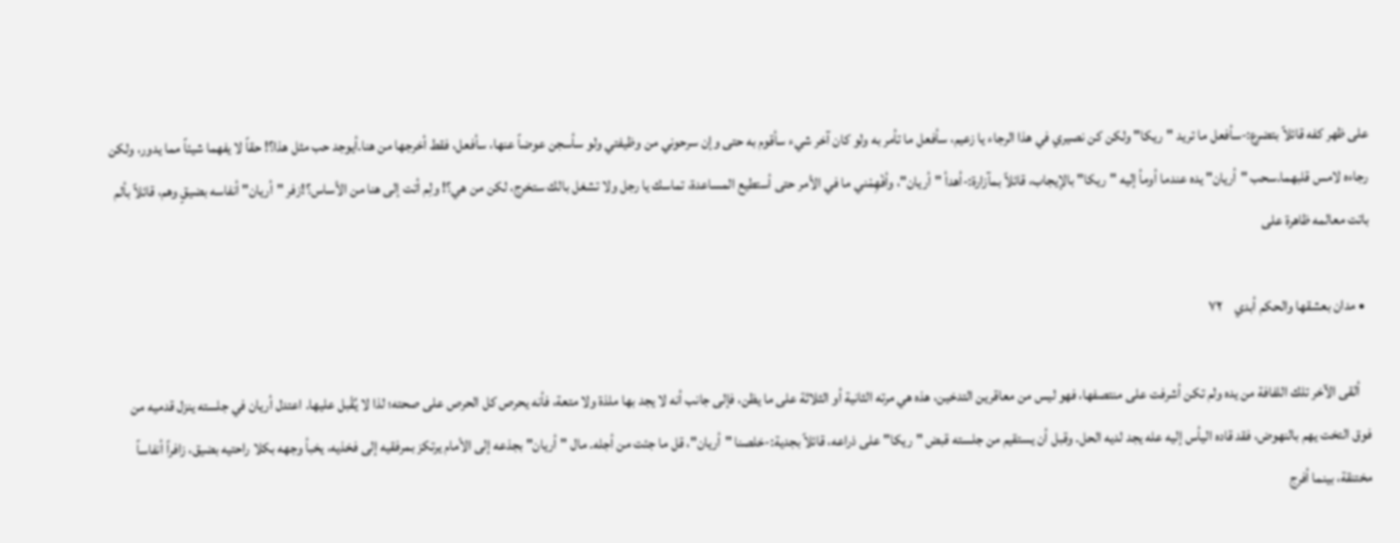على ظهر كفه قائلاً بتضرع:-سأفعل ما تريد "ريكا" ولكن كن نصيري في هذا الرجاء يا زعيم، سأفعل ما تأمر به ولو كان آخر شيء سأقوم به حتى وإن سرحوني من وظيفتي ولو سأسجن عوضاً عنها، سأفعل، فقط أخرجها من هنا.أيوجد حب مثل هذا؟! حقاً لا يفهما شيئاً مما يدور، ولكن رجاءه لامس قلبهما.سحب "أريان" يده عندما أومأ إليه "ريكا" بالإيجاب، قائلاً بمآزارة:-أهدأ "أريان"، وأفْهِمْني ما في الأمر حتى أستطيع المساعدة، تماسك يا رجل ولا تشغل بالك ستخرج، لكن من هي؟! ولِم أتت إلى هنا من الأساس؟!زفر "أريان" أنفاسه بضيقٍ وهم، قائلاً بألم باتت معالمه ظاهرة على

  • مدان بعشقها والحكم أبدي    ٧٢

    ألقى الآخر تلك اللفافة من يده ولم تكن أشرفت على منتصفها، فهو ليس من معاقرين التدخين، هذه هي مرته الثانية أو الثلاثة على ما يظن، فإلى جانب أنه لا يجد بها ملذة ولا متعة، فأنه يحرص كل الحرص على صحته؛ لذا لا يُقْبل عليها. اعتدل أريان في جلسته ينزل قدميه من فوق التخت يهم بالنهوض، فقد قاده اليأس إليه عله يجد لديه الحل. وقبل أن يستقيم من جلسته قبض "ريكا" على ذراعه، قائلاً بجدية:-خلصنا "أريان"، قل ما جئت من أجله. مال "أريان" بجذعه إلى الأمام يرتكز بمرفقيه إلى فخذيه، يخبأ وجهه بكلا راحتيه بضيق، زافراً أنفاساً مختنقة، بينما أفرج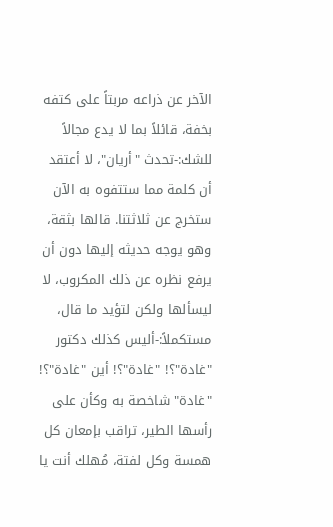الآخر عن ذراعه مربتاً على كتفه بخفة، قائلاً بما لا يدع مجالاً للشك:-تحدث "أريان"، لا أعتقد أن كلمة مما ستتفوه به الآن ستخرج عن ثلاثتنا. قالها بثقة، وهو يوجه حديثه إليها دون أن يرفع نظره عن ذلك المكروب، لا ليسألها ولكن لتؤيد ما قال، مستكملاً:-أليس كذلك دكتور "غادة"؟! "غادة"؟! أين "غادة"؟! "غادة" شاخصة به وكأن على رأسها الطير، تراقب بإمعان كل همسة وكل لفتة، مُهلك أنت يا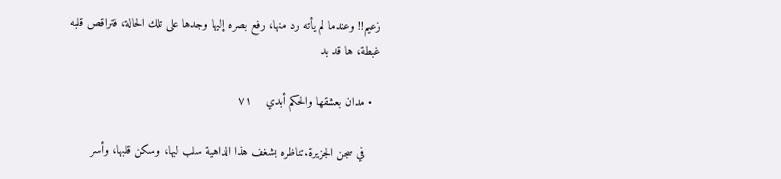زعيم!! وعندما لم يأته رد منها، رفع بصره إليها وجدها على تلك الحالة، فتراقص قلبه غبطة، ها قد بد

  • مدان بعشقها والحكم أبدي    ٧١

    في سجن الجزيرة.تناظره بشغف هذا الداهية سلب لبها، وسكن قلبها، وأسر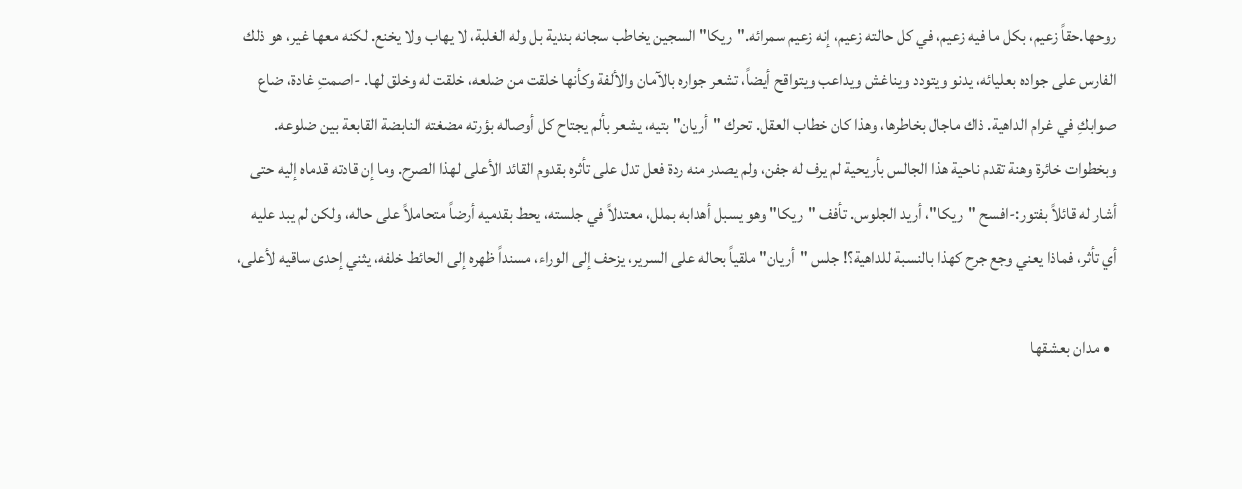روحها.حقاً زعيم، بكل ما فيه زعيم، في كل حالته زعيم، إنه زعيم سمرائه."ريكا" السجين يخاطب سجانه بندية بل وله الغلبة، لا يهاب ولا يخنع. لكنه معها غير، هو ذلك الفارس على جواده بعليائه، يدنو ويتودد ويناغش ويداعب ويتواقح أيضاً، تشعر جواره بالآمان والألفة وكأنها خلقت من ضلعه، خلقت له وخلق لها. -اصمتِ غادة، ضاع صوابكِ في غرام الداهية. ذاك ماجال بخاطرها، وهذا كان خطاب العقل. تحرك "أريان" بتيه، يشعر بألم يجتاح كل أوصاله بؤرته مضغته النابضة القابعة بين ضلوعه. وبخطوات خائرة وهنة تقدم ناحية هذا الجالس بأريحية لم يرف له جفن، ولم يصدر منه ردة فعل تدل على تأثره بقدوم القائد الأعلى لهذا الصرح. وما إن قادته قدماه إليه حتى أشار له قائلاً بفتور:-افسح "ريكا"، أريد الجلوس. تأفف "ريكا" وهو يسبل أهدابه بملل، معتدلاً في جلسته، يحط بقدميه أرضاً متحاملاً على حاله، ولكن لم يبد عليه أي تأثر، فماذا يعني وجع جرح كهذا بالنسبة للداهية؟! جلس "أريان" ملقياً بحاله على السرير، يزحف إلى الوراء، مسنداً ظهره إلى الحائط خلفه، يثني إحدى ساقيه لأعلى،

  • مدان بعشقها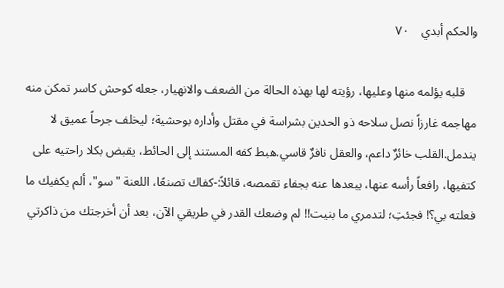والحكم أبدي    ٧٠

    قلبه يؤلمه منها وعليها، رؤيته لها بهذه الحالة من الضعف والانهيار، جعله كوحش كاسر تمكن منه مهاجمه غارزاً نصل سلاحه ذو الحدين بشراسة في مقتل وأداره بوحشية؛ ليخلف جرحاً عميق لا يندمل.القلب خائرٌ داعم، والعقل نافرٌ قاسي.هبط كفه المستند إلى الحائط، يقبض بكلا راحتيه على كتفيها، رافعاً رأسه عنها، يبعدها عنه بجفاء تقمصه، قائلاً:-كفاك تصنعًا، اللعنة "سو"، ألم يكفيك ما فعلته بي؟! فجئتِ؛ لتدمري ما بنيت!! لم وضعك القدر في طريقي الآن، بعد أن أخرجتك من ذاكرتي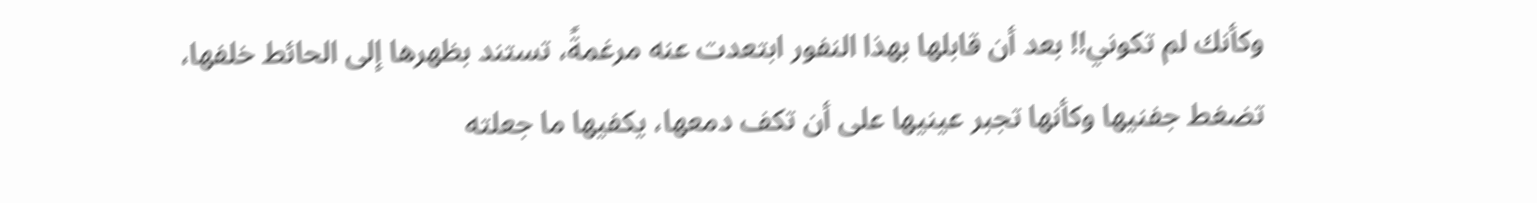وكأنك لم تكوني!! بعد أن قابلها بهذا النفور ابتعدت عنه مرغمةً، تستند بظهرها إلى الحائط خلفها، تضغط جفنيها وكأنها تجبر عينيها على أن تكف دمعها، يكفيها ما جعلته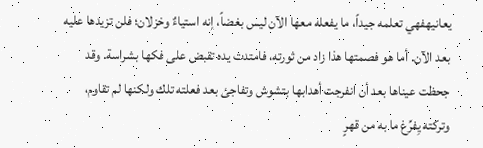يعانيهفهي تعلمه جيداً، ما يفعله معها الآن ليس بغضاً، إنه استياءٌ وخزلان؛ فلن تزيدها عليه بعد الآن. أما هو فصمتها هذا زاد من ثورته، فامتدت يده تقبض على فكها بشراسة. وقد جحظت عيناها بعد أن انفرجت أهدابها بتشوش وتفاجئ بعد فعلته تلك ولكنها لم تقاوم، وتركته يِفرِّغ ما به من قهرٍ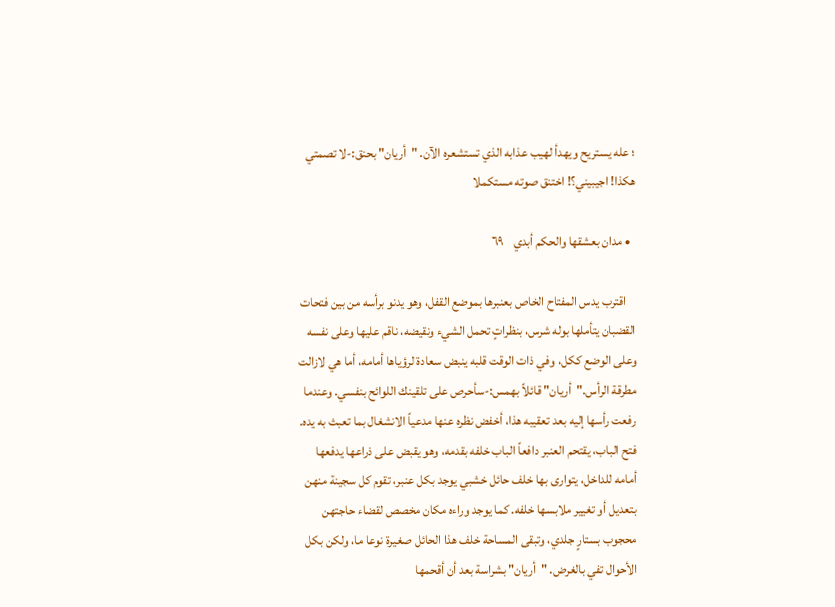؛ عله يستريح ويهدأ لهيب عذابه الذي تستشعره الآن. "أريان" بحنق:-لا تصمتي هكذا! اجيبيني؟! اختنق صوته مستكملا

  • مدان بعشقها والحكم أبدي    ٦٩

    اقترب يدس المفتاح الخاص بعنبرها بموضع القفل، وهو يدنو برأسه من بين فتحات القضبان يتأملها بوله شرس، بنظراتٍ تحمل الشيء ونقيضه، ناقم عليها وعلى نفسه وعلى الوضع ككل، وفي ذات الوقت قلبه ينبض سعادة لرؤياها أمامه، أما هي لازالت مطرقة الرأس."أريان" قائلاً بهمس:-سأحرص على تلقينك اللوائح بنفسي. وعندما رفعت رأسها إليه بعد تعقيبه هذا، أخفض نظره عنها مدعياً الانشغال بما تعبث به يده. فتح الباب، يقتحم العنبر دافعاً الباب خلفه بقدمه، وهو يقبض على ذراعها يدفعها أمامه للداخل، يتوارى بها خلف حائل خشبي يوجد بكل عنبر، تقوم كل سجينة منهن بتعديل أو تغيير ملابسها خلفه. كما يوجد وراءه مكان مخصص لقضاء حاجتهن محجوب بستارٍ جلدي، وتبقى المساحة خلف هذا الحائل صغيرة نوعا ما، ولكن بكل الأحوال تفي بالغرض. "أريان" بشراسة بعد أن أقحمها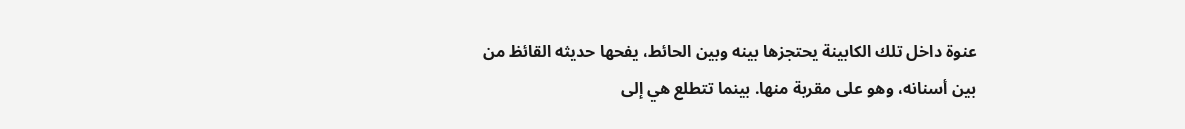عنوة داخل تلك الكابينة يحتجزها بينه وبين الحائط، يفحها حديثه القائظ من بين أسنانه، وهو على مقربة منها. بينما تتطلع هي إلى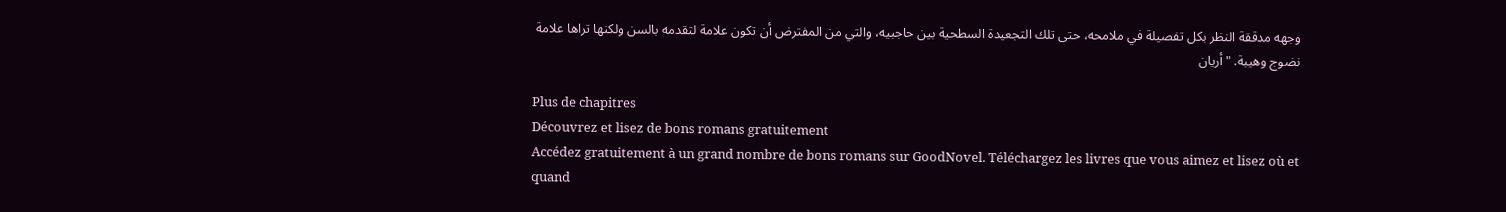وجهه مدققة النظر بكل تفصيلة في ملامحه، حتى تلك التجعيدة السطحية بين حاجبيه، والتي من المفترض أن تكون علامة لتقدمه بالسن ولكنها تراها علامة نضوج وهيبة. "أريان

Plus de chapitres
Découvrez et lisez de bons romans gratuitement
Accédez gratuitement à un grand nombre de bons romans sur GoodNovel. Téléchargez les livres que vous aimez et lisez où et quand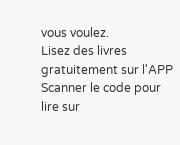vous voulez.
Lisez des livres gratuitement sur l'APP
Scanner le code pour lire sur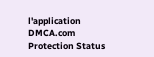l'application
DMCA.com Protection Status